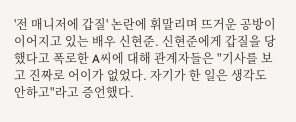'전 매니저에 갑질' 논란에 휘말리며 뜨거운 공방이 이어지고 있는 배우 신현준. 신현준에게 갑질을 당했다고 폭로한 A씨에 대해 관계자들은 "기사를 보고 진짜로 어이가 없었다. 자기가 한 일은 생각도 안하고"라고 증언했다.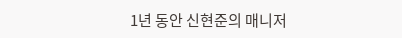1년 동안 신현준의 매니저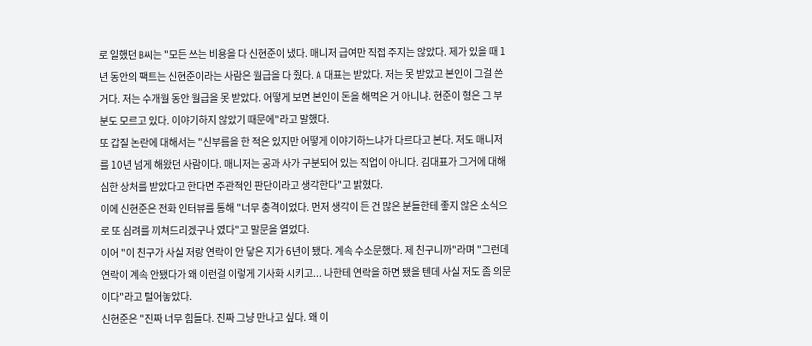로 일했던 B씨는 "모든 쓰는 비용을 다 신현준이 냈다. 매니저 급여만 직접 주지는 않았다. 제가 있을 때 1년 동안의 팩트는 신현준이라는 사람은 월급을 다 줬다. A 대표는 받았다. 저는 못 받았고 본인이 그걸 쓴 거다. 저는 수개월 동안 월급을 못 받았다. 어떻게 보면 본인이 돈을 해먹은 거 아니냐. 현준이 형은 그 부분도 모르고 있다. 이야기하지 않았기 때문에"라고 말했다.
또 갑질 논란에 대해서는 "신부름을 한 적은 있지만 어떻게 이야기하느냐가 다르다고 본다. 저도 매니저를 10년 넘게 해왔던 사람이다. 매니저는 공과 사가 구분되어 있는 직업이 아니다. 김대표가 그거에 대해 심한 상처를 받았다고 한다면 주관적인 판단이라고 생각한다"고 밝혔다.
이에 신현준은 전화 인터뷰를 통해 "너무 충격이었다. 먼저 생각이 든 건 많은 분들한테 좋지 않은 소식으로 또 심려를 끼쳐드리겠구나 였다"고 말문을 열었다.
이어 "이 친구가 사실 저랑 연락이 안 닿은 지가 6년이 됐다. 계속 수소문했다. 제 친구니까"라며 "그런데 연락이 계속 안됐다가 왜 이런걸 이렇게 기사화 시키고... 나한테 연락을 하면 됐을 텐데 사실 저도 좀 의문이다"라고 털어놓았다.
신현준은 "진짜 너무 힘들다. 진짜 그냥 만나고 싶다. 왜 이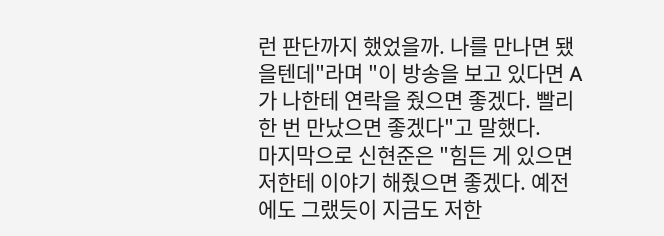런 판단까지 했었을까. 나를 만나면 됐을텐데"라며 "이 방송을 보고 있다면 A가 나한테 연락을 줬으면 좋겠다. 빨리 한 번 만났으면 좋겠다"고 말했다.
마지막으로 신현준은 "힘든 게 있으면 저한테 이야기 해줬으면 좋겠다. 예전에도 그랬듯이 지금도 저한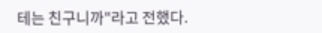테는 친구니까"라고 전했다.